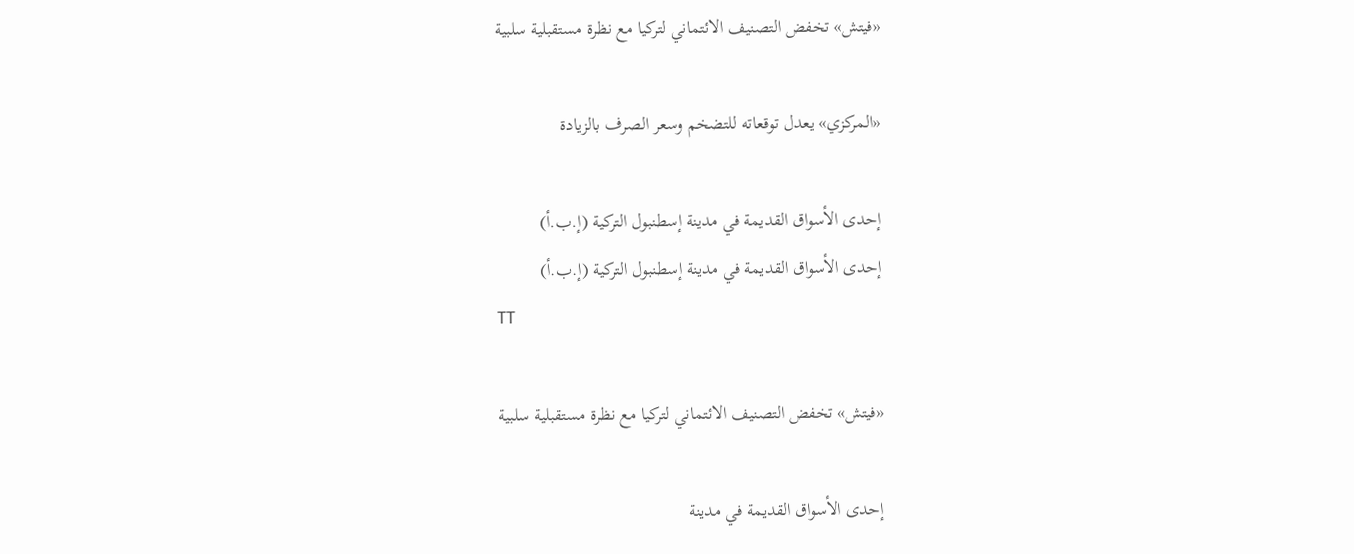«فيتش» تخفض التصنيف الائتماني لتركيا مع نظرة مستقبلية سلبية

«المركزي» يعدل توقعاته للتضخم وسعر الصرف بالزيادة

إحدى الأسواق القديمة في مدينة إسطنبول التركية (إ.ب.أ)
إحدى الأسواق القديمة في مدينة إسطنبول التركية (إ.ب.أ)
TT

«فيتش» تخفض التصنيف الائتماني لتركيا مع نظرة مستقبلية سلبية

إحدى الأسواق القديمة في مدينة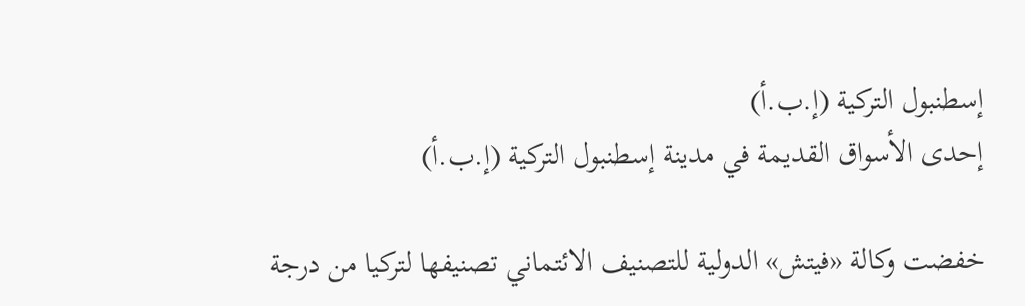إسطنبول التركية (إ.ب.أ)
إحدى الأسواق القديمة في مدينة إسطنبول التركية (إ.ب.أ)

خفضت وكالة «فيتش» الدولية للتصنيف الائتماني تصنيفها لتركيا من درجة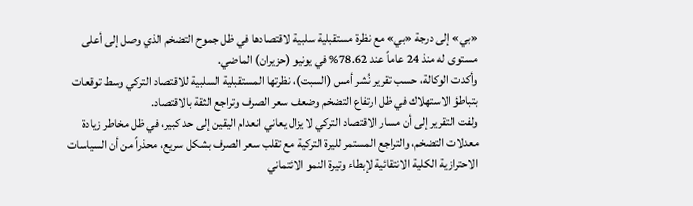«بي» إلى درجة «بي» مع نظرة مستقبلية سلبية لاقتصادها في ظل جموح التضخم الذي وصل إلى أعلى مستوى له منذ 24 عاماً عند 78.62% في يونيو (حزيران) الماضي.
وأكدت الوكالة، حسب تقرير نُشر أمس (السبت)، نظرتها المستقبلية السلبية للاقتصاد التركي وسط توقعات بتباطؤ الاستهلاك في ظل ارتفاع التضخم وضعف سعر الصرف وتراجع الثقة بالاقتصاد.
ولفت التقرير إلى أن مسار الاقتصاد التركي لا يزال يعاني انعدام اليقين إلى حد كبير، في ظل مخاطر زيادة معدلات التضخم، والتراجع المستمر لليرة التركية مع تقلب سعر الصرف بشكل سريع، محذراً من أن السياسات الاحترازية الكلية الانتقائية لإبطاء وتيرة النمو الائتماني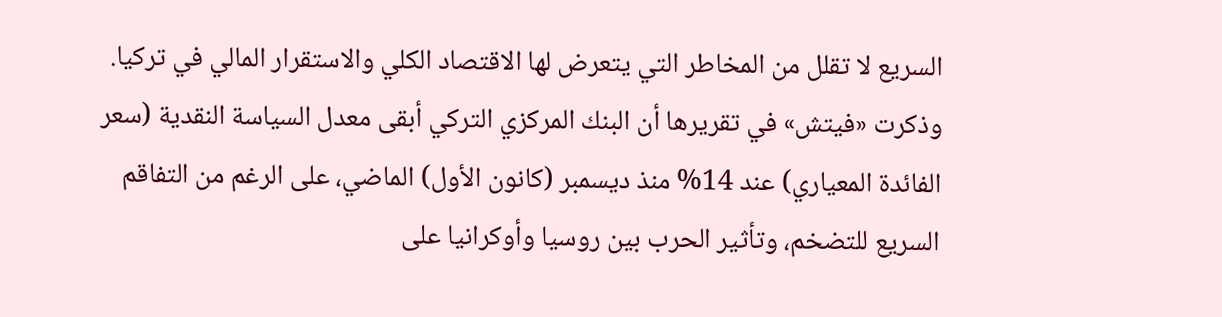السريع لا تقلل من المخاطر التي يتعرض لها الاقتصاد الكلي والاستقرار المالي في تركيا.
وذكرت «فيتش» في تقريرها أن البنك المركزي التركي أبقى معدل السياسة النقدية (سعر الفائدة المعياري) عند 14% منذ ديسمبر (كانون الأول) الماضي، على الرغم من التفاقم السريع للتضخم، وتأثير الحرب بين روسيا وأوكرانيا على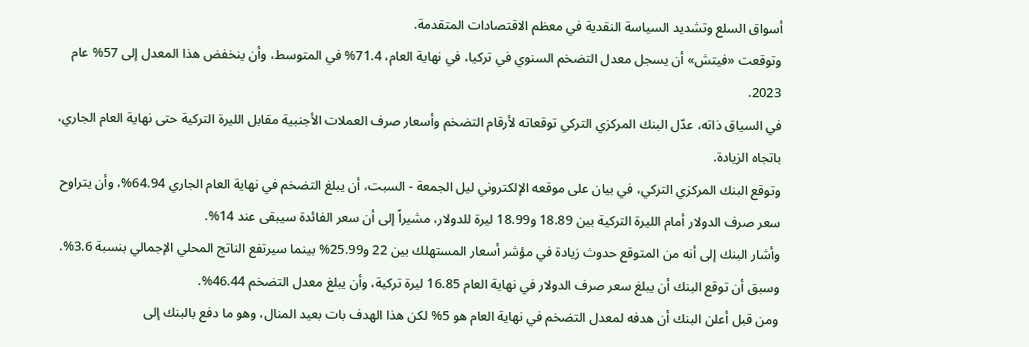أسواق السلع وتشديد السياسة النقدية في معظم الاقتصادات المتقدمة.
وتوقعت «فيتش» أن يسجل معدل التضخم السنوي في تركيا، في نهاية العام، 71.4% في المتوسط، وأن ينخفض هذا المعدل إلى 57% عام 2023.
في السياق ذاته، عدّل البنك المركزي التركي توقعاته لأرقام التضخم وأسعار صرف العملات الأجنبية مقابل الليرة التركية حتى نهاية العام الجاري، باتجاه الزيادة.
وتوقع البنك المركزي التركي، في بيان على موقعه الإلكتروني ليل الجمعة - السبت، أن يبلغ التضخم في نهاية العام الجاري 64.94%، وأن يتراوح سعر صرف الدولار أمام الليرة التركية بين 18.89 و18.99 ليرة للدولار، مشيراً إلى أن سعر الفائدة سيبقى عند 14%.
وأشار البنك إلى أنه من المتوقع حدوث زيادة في مؤشر أسعار المستهلك بين 22 و25.99% بينما سيرتفع الناتج المحلي الإجمالي بنسبة 3.6%.
وسبق أن توقع البنك أن يبلغ سعر صرف الدولار في نهاية العام 16.85 ليرة تركية، وأن يبلغ معدل التضخم 46.44%.
ومن قبل أعلن البنك أن هدفه لمعدل التضخم في نهاية العام هو 5% لكن هذا الهدف بات بعيد المنال، وهو ما دفع بالبنك إلى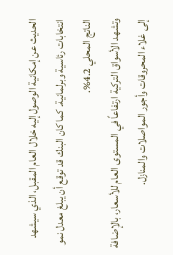الحديث عن إمكانية الوصول إليه خلال العام المقبل، الذي سيشهد انتخابات رئاسية وبرلمانية. كما كان البنك قد توقع أن يبلغ معدل نمو الناتج المحلي 4.2%.
وتشهد الأسواق التركية ارتفاعاً في المستوى العام للأسعار، بالإضافة إلى غلاء المحروقات وأجور المواصلات والمنازل.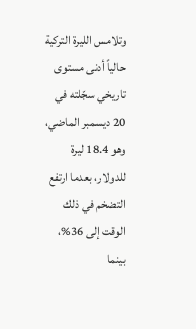وتلامس الليرة التركية حالياً أدنى مستوى تاريخي سجّلته في 20 ديسمبر الماضي، وهو 18.4 ليرة للدولار، بعدما ارتفع التضخم في ذلك الوقت إلى 36%، بينما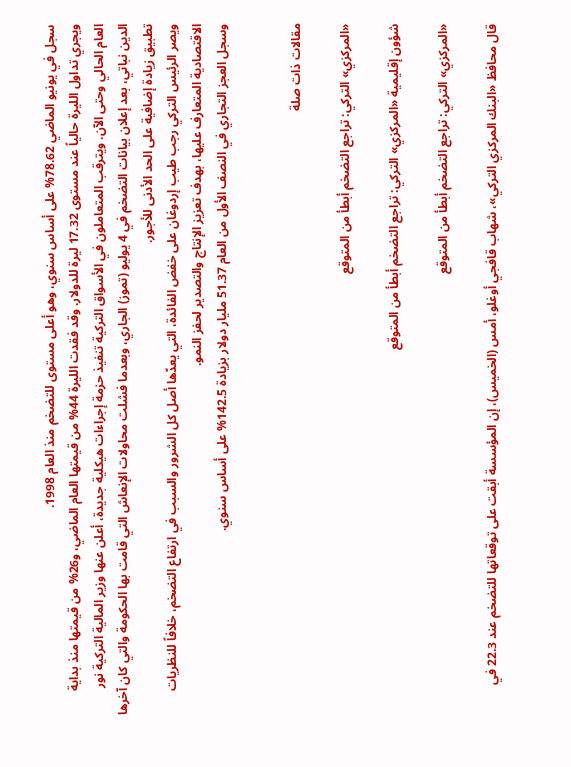سجل في يونيو الماضي 78.62% على أساس سنوي، وهو أعلى مستوى للتضخم منذ العام 1998.
ويجري تداول الليرة حالياً عند مستوى 17.32 ليرة للدولار. وقد فقدت الليرة 44% من قيمتها العام الماضي، و26% من قيمتها منذ بداية العام الحالي وحتى الآن. ويترقب المتعاملون في الأسواق التركية تنفيذ حزمة إجراءات هيكلية جديدة، أعلن عنها وزير المالية التركية نور الدين نباتي، بعد إعلان بيانات التضخم في 4 يوليو (تموز) الجاري، وبعدما فشلت محاولات الإنعاش التي قامت بها الحكومة والتي كان آخرها تطبيق زيادة إضافية على الحد الأدنى للأجور.
ويصر الرئيس التركي رجب طيب إردوغان على خفض الفائدة، التي يعدّها أصل كل الشرور والسبب في ارتفاع التضخم، خلافاً للنظريات الاقتصادية المتعارف عليها، بهدف تعزيز الإنتاج والتصدير لحفز النمو.
وسجل العجز التجاري في النصف الأول من العام 51.37 مليار دولار بزيادة 142.5% على أساس سنوي.


مقالات ذات صلة

«المركزي» التركي: تراجع التضخم أبطأ من المتوقع

شؤون إقليمية «المركزي» التركي: تراجع التضخم أبطأ من المتوقع

«المركزي» التركي: تراجع التضخم أبطأ من المتوقع

قال محافظ «البنك المركزي التركي»، شهاب قافجي أوغلو، أمس (الخميس)، إن المؤسسة أبقت على توقعاتها للتضخم عند 22.3 في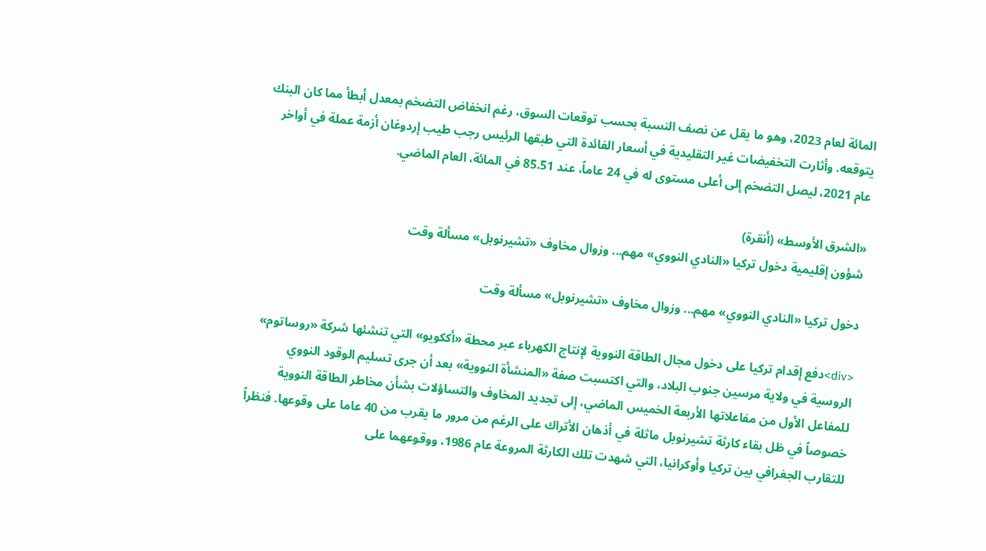المائة لعام 2023، وهو ما يقل عن نصف النسبة بحسب توقعات السوق، رغم انخفاض التضخم بمعدل أبطأ مما كان البنك يتوقعه. وأثارت التخفيضات غير التقليدية في أسعار الفائدة التي طبقها الرئيس رجب طيب إردوغان أزمة عملة في أواخر عام 2021، ليصل التضخم إلى أعلى مستوى له في 24 عاماً، عند 85.51 في المائة، العام الماضي.

«الشرق الأوسط» (أنقرة)
شؤون إقليمية دخول تركيا «النادي النووي» مهم... وزوال مخاوف «تشيرنوبل» مسألة وقت

دخول تركيا «النادي النووي» مهم... وزوال مخاوف «تشيرنوبل» مسألة وقت

<div>دفع إقدام تركيا على دخول مجال الطاقة النووية لإنتاج الكهرباء عبر محطة «أككويو» التي تنشئها شركة «روساتوم» الروسية في ولاية مرسين جنوب البلاد، والتي اكتسبت صفة «المنشأة النووية» بعد أن جرى تسليم الوقود النووي للمفاعل الأول من مفاعلاتها الأربعة الخميس الماضي، إلى تجديد المخاوف والتساؤلات بشأن مخاطر الطاقة النووية خصوصاً في ظل بقاء كارثة تشيرنوبل ماثلة في أذهان الأتراك على الرغم من مرور ما يقرب من 40 عاما على وقوعها. فنظراً للتقارب الجغرافي بين تركيا وأوكرانيا، التي شهدت تلك الكارثة المروعة عام 1986، ووقوعهما على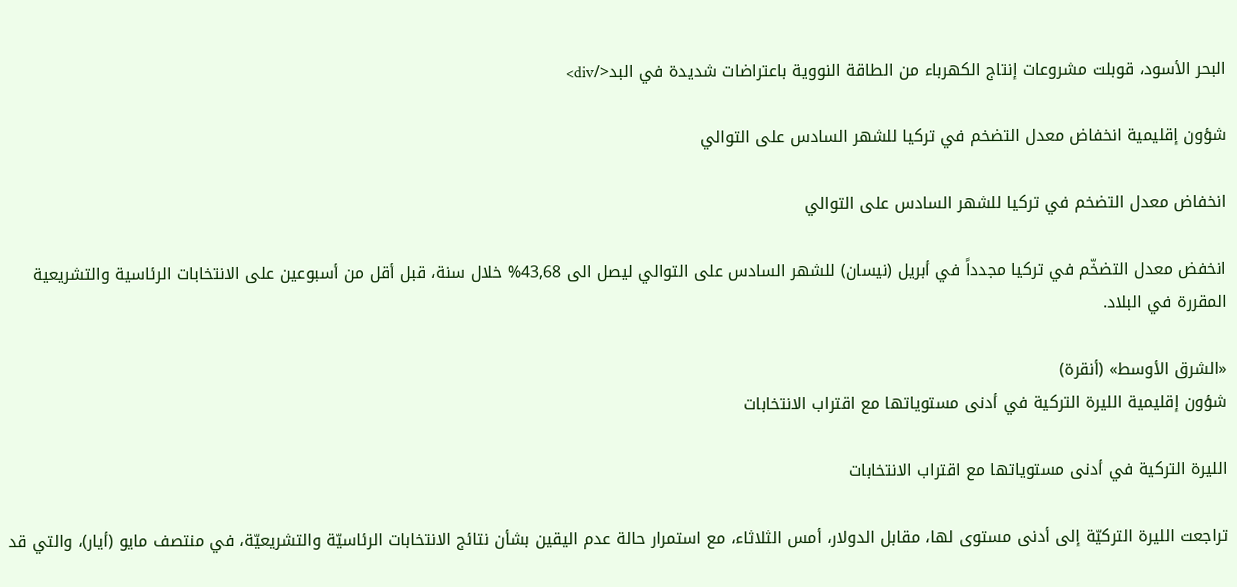البحر الأسود، قوبلت مشروعات إنتاج الكهرباء من الطاقة النووية باعتراضات شديدة في البد</div>

شؤون إقليمية انخفاض معدل التضخم في تركيا للشهر السادس على التوالي

انخفاض معدل التضخم في تركيا للشهر السادس على التوالي

انخفض معدل التضخّم في تركيا مجدداً في أبريل (نيسان) للشهر السادس على التوالي ليصل الى 43,68% خلال سنة، قبل أقل من أسبوعين على الانتخابات الرئاسية والتشريعية المقررة في البلاد.

«الشرق الأوسط» (أنقرة)
شؤون إقليمية الليرة التركية في أدنى مستوياتها مع اقتراب الانتخابات

الليرة التركية في أدنى مستوياتها مع اقتراب الانتخابات

تراجعت الليرة التركيّة إلى أدنى مستوى لها، مقابل الدولار، أمس الثلاثاء، مع استمرار حالة عدم اليقين بشأن نتائج الانتخابات الرئاسيّة والتشريعيّة، في منتصف مايو (أيار)، والتي قد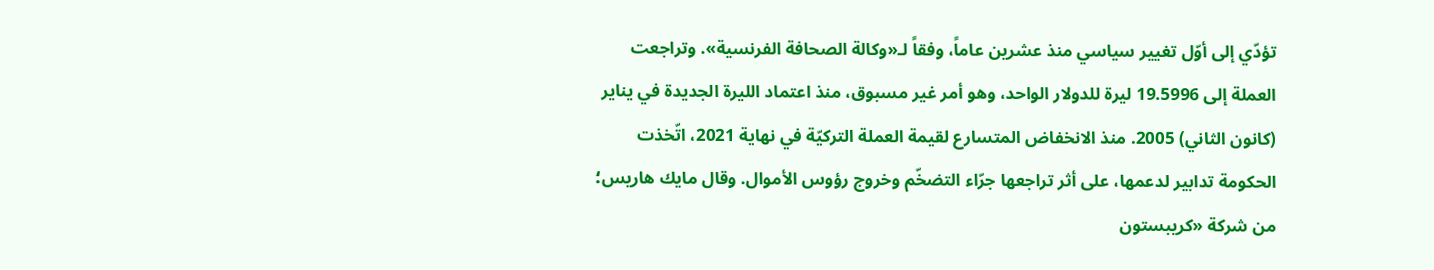تؤدّي إلى أوّل تغيير سياسي منذ عشرين عاماً، وفقاً لـ«وكالة الصحافة الفرنسية». وتراجعت العملة إلى 19.5996 ليرة للدولار الواحد، وهو أمر غير مسبوق، منذ اعتماد الليرة الجديدة في يناير (كانون الثاني) 2005. منذ الانخفاض المتسارع لقيمة العملة التركيّة في نهاية 2021، اتّخذت الحكومة تدابير لدعمها، على أثر تراجعها جرّاء التضخّم وخروج رؤوس الأموال. وقال مايك هاريس؛ من شركة «كريبستون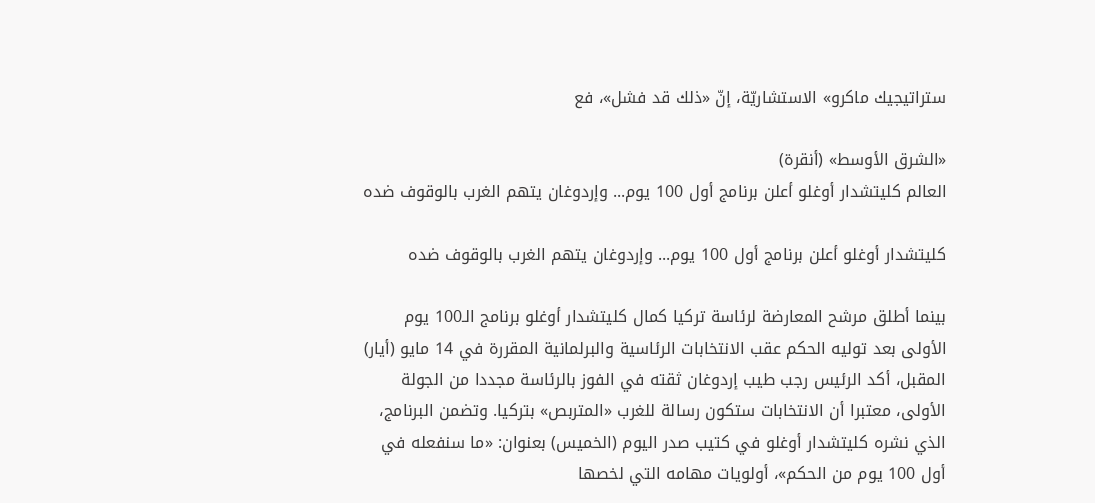ستراتيجيك ماكرو» الاستشاريّة، إنّ «ذلك قد فشل»، فع

«الشرق الأوسط» (أنقرة)
العالم كليتشدار أوغلو أعلن برنامج أول 100 يوم... وإردوغان يتهم الغرب بالوقوف ضده

كليتشدار أوغلو أعلن برنامج أول 100 يوم... وإردوغان يتهم الغرب بالوقوف ضده

بينما أطلق مرشح المعارضة لرئاسة تركيا كمال كليتشدار أوغلو برنامج الـ100 يوم الأولى بعد توليه الحكم عقب الانتخابات الرئاسية والبرلمانية المقررة في 14 مايو (أيار) المقبل، أكد الرئيس رجب طيب إردوغان ثقته في الفوز بالرئاسة مجددا من الجولة الأولى، معتبرا أن الانتخابات ستكون رسالة للغرب «المتربص» بتركيا. وتضمن البرنامج، الذي نشره كليتشدار أوغلو في كتيب صدر اليوم (الخميس) بعنوان: «ما سنفعله في أول 100 يوم من الحكم»، أولويات مهامه التي لخصها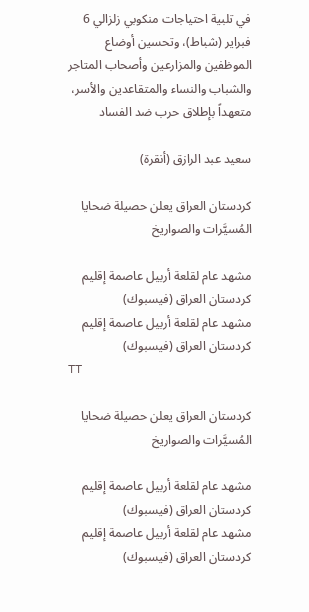في تلبية احتياجات منكوبي زلزالي 6 فبراير (شباط)، وتحسين أوضاع الموظفين والمزارعين وأصحاب المتاجر والشباب والنساء والمتقاعدين والأسر، متعهداً بإطلاق حرب ضد الفساد

سعيد عبد الرازق (أنقرة)

كردستان العراق يعلن حصيلة ضحايا المُسيَّرات والصواريخ

مشهد عام لقلعة أربيل عاصمة إقليم كردستان العراق (فيسبوك)
مشهد عام لقلعة أربيل عاصمة إقليم كردستان العراق (فيسبوك)
TT

كردستان العراق يعلن حصيلة ضحايا المُسيَّرات والصواريخ

مشهد عام لقلعة أربيل عاصمة إقليم كردستان العراق (فيسبوك)
مشهد عام لقلعة أربيل عاصمة إقليم كردستان العراق (فيسبوك)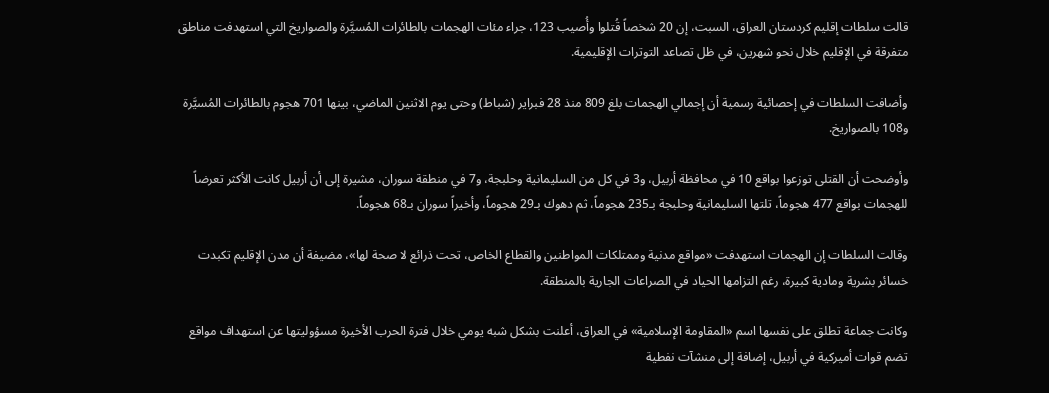قالت سلطات إقليم كردستان العراق، السبت، إن 20 شخصاً قُتلوا وأُصيب 123، جراء مئات الهجمات بالطائرات المُسيَّرة والصواريخ التي استهدفت مناطق متفرقة في الإقليم خلال نحو شهرين، في ظل تصاعد التوترات الإقليمية.

وأضافت السلطات في إحصائية رسمية أن إجمالي الهجمات بلغ 809 منذ 28 فبراير (شباط) وحتى يوم الاثنين الماضي، بينها 701 هجوم بالطائرات المُسيَّرة و108 بالصواريخ.

وأوضحت أن القتلى توزعوا بواقع 10 في محافظة أربيل، و3 في كل من السليمانية وحلبجة، و7 في منطقة سوران، مشيرة إلى أن أربيل كانت الأكثر تعرضاً للهجمات بواقع 477 هجوماً، تلتها السليمانية وحلبجة بـ235 هجوماً، ثم دهوك بـ29 هجوماً، وأخيراً سوران بـ68 هجوماً.

وقالت السلطات إن الهجمات استهدفت «مواقع مدنية وممتلكات المواطنين والقطاع الخاص، تحت ذرائع لا صحة لها»، مضيفة أن مدن الإقليم تكبدت خسائر بشرية ومادية كبيرة، رغم التزامها الحياد في الصراعات الجارية بالمنطقة.

وكانت جماعة تطلق على نفسها اسم «المقاومة الإسلامية» في العراق، أعلنت بشكل شبه يومي خلال فترة الحرب الأخيرة مسؤوليتها عن استهداف مواقع تضم قوات أميركية في أربيل، إضافة إلى منشآت نفطية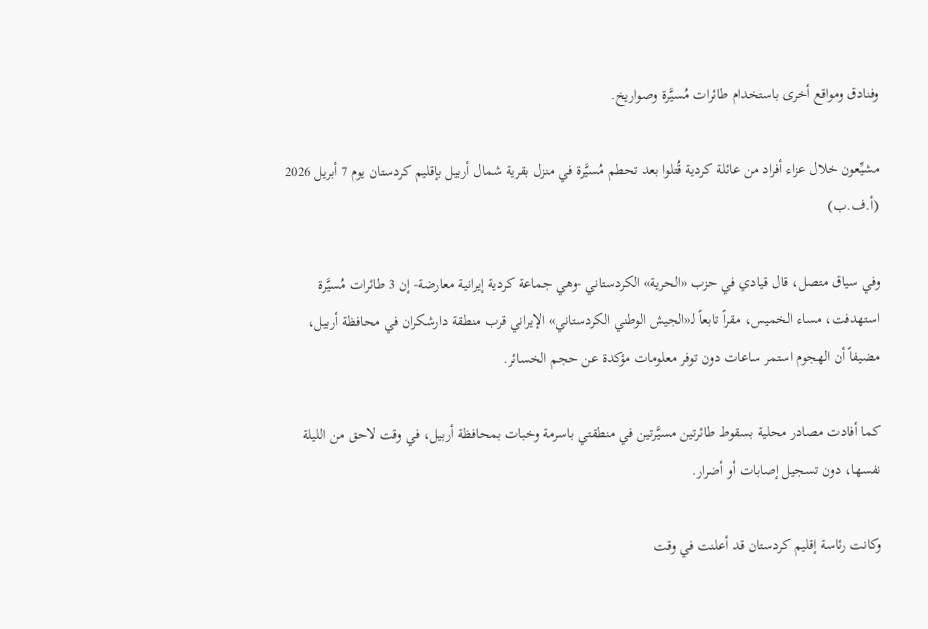وفنادق ومواقع أخرى باستخدام طائرات مُسيَّرة وصواريخ.

مشيِّعون خلال عزاء أفراد من عائلة كردية قُتلوا بعد تحطم مُسيَّرة في منزل بقرية شمال أربيل بإقليم كردستان يوم 7 أبريل 2026 (أ.ف.ب)

وفي سياق متصل، قال قيادي في حزب «الحرية» الكردستاني -وهي جماعة كردية إيرانية معارضة- إن 3 طائرات مُسيَّرة استهدفت، مساء الخميس، مقراً تابعاً لـ«الجيش الوطني الكردستاني» الإيراني قرب منطقة دارشكران في محافظة أربيل، مضيفاً أن الهجوم استمر ساعات دون توفر معلومات مؤكدة عن حجم الخسائر.

كما أفادت مصادر محلية بسقوط طائرتين مسيَّرتين في منطقتي باسرمة وخبات بمحافظة أربيل، في وقت لاحق من الليلة نفسها، دون تسجيل إصابات أو أضرار.

وكانت رئاسة إقليم كردستان قد أعلنت في وقت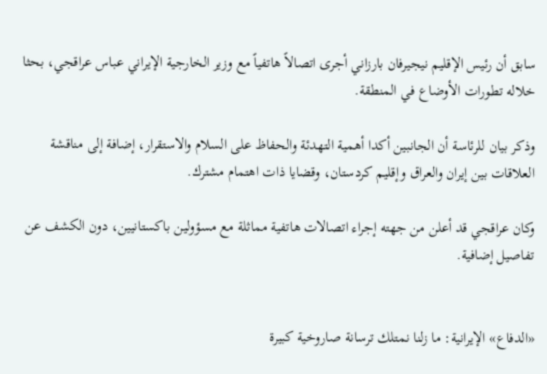سابق أن رئيس الإقليم نيجيرفان بارزاني أجرى اتصالاً هاتفياً مع وزير الخارجية الإيراني عباس عراقجي، بحثا خلاله تطورات الأوضاع في المنطقة.

وذكر بيان للرئاسة أن الجانبين أكدا أهمية التهدئة والحفاظ على السلام والاستقرار، إضافة إلى مناقشة العلاقات بين إيران والعراق وإقليم كردستان، وقضايا ذات اهتمام مشترك.

وكان عراقجي قد أعلن من جهته إجراء اتصالات هاتفية مماثلة مع مسؤولين باكستانيين، دون الكشف عن تفاصيل إضافية.


«الدفاع» الإيرانية: ما زلنا نمتلك ترسانة صاروخية كبيرة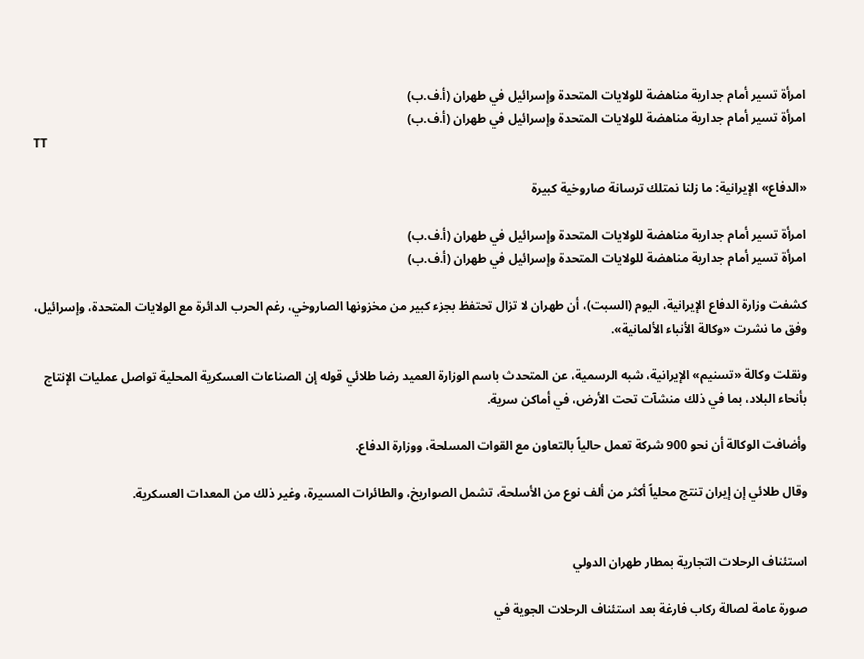امرأة تسير أمام جدارية مناهضة للولايات المتحدة وإسرائيل في طهران (أ.ف.ب)
امرأة تسير أمام جدارية مناهضة للولايات المتحدة وإسرائيل في طهران (أ.ف.ب)
TT

«الدفاع» الإيرانية: ما زلنا نمتلك ترسانة صاروخية كبيرة

امرأة تسير أمام جدارية مناهضة للولايات المتحدة وإسرائيل في طهران (أ.ف.ب)
امرأة تسير أمام جدارية مناهضة للولايات المتحدة وإسرائيل في طهران (أ.ف.ب)

كشفت وزارة الدفاع الإيرانية، اليوم (السبت)، أن طهران لا تزال تحتفظ بجزء كبير من مخزونها الصاروخي، رغم الحرب الدائرة مع الولايات المتحدة، وإسرائيل، وفق ما نشرت «وكالة الأنباء الألمانية».

ونقلت وكالة «تسنيم» الإيرانية، شبه الرسمية، عن المتحدث باسم الوزارة العميد رضا طلائي قوله إن الصناعات العسكرية المحلية تواصل عمليات الإنتاج بأنحاء البلاد، بما في ذلك منشآت تحت الأرض، في أماكن سرية.

وأضافت الوكالة أن نحو 900 شركة تعمل حالياً بالتعاون مع القوات المسلحة، ووزارة الدفاع.

وقال طلائي إن إيران تنتج محلياً أكثر من ألف نوع من الأسلحة، تشمل الصواريخ، والطائرات المسيرة، وغير ذلك من المعدات العسكرية.


استئناف الرحلات التجارية بمطار طهران الدولي

صورة عامة لصالة ركاب فارغة بعد استئناف الرحلات الجوية في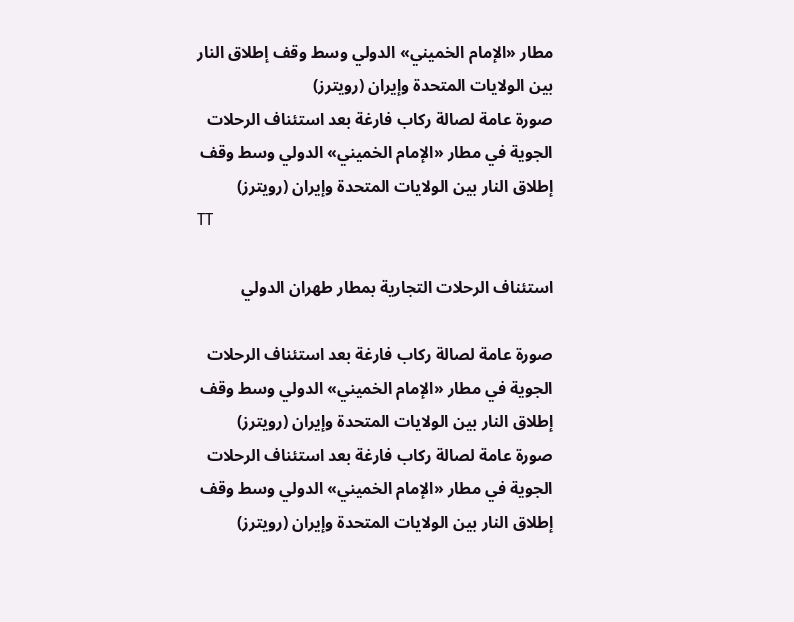مطار «الإمام الخميني» الدولي وسط وقف إطلاق النار بين الولايات المتحدة وإيران (رويترز)
صورة عامة لصالة ركاب فارغة بعد استئناف الرحلات الجوية في مطار «الإمام الخميني» الدولي وسط وقف إطلاق النار بين الولايات المتحدة وإيران (رويترز)
TT

استئناف الرحلات التجارية بمطار طهران الدولي

صورة عامة لصالة ركاب فارغة بعد استئناف الرحلات الجوية في مطار «الإمام الخميني» الدولي وسط وقف إطلاق النار بين الولايات المتحدة وإيران (رويترز)
صورة عامة لصالة ركاب فارغة بعد استئناف الرحلات الجوية في مطار «الإمام الخميني» الدولي وسط وقف إطلاق النار بين الولايات المتحدة وإيران (رويترز)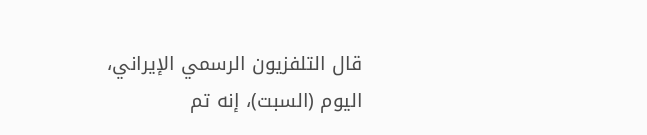قال التلفزيون الرسمي الإيراني، اليوم (السبت)، إنه تم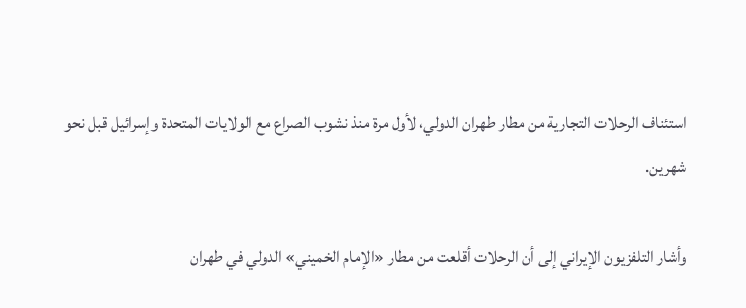استئناف الرحلات التجارية من مطار طهران الدولي، لأول مرة منذ نشوب الصراع مع الولايات المتحدة وإسرائيل قبل نحو شهرين.

وأشار التلفزيون الإيراني إلى أن الرحلات أقلعت من مطار «الإمام الخميني» الدولي في طهران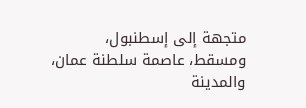متجهة إلى إسطنبول، ومسقط، عاصمة سلطنة عمان، والمدينة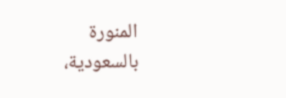المنورة بالسعودية،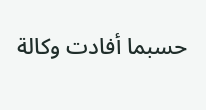حسبما أفادت وكالة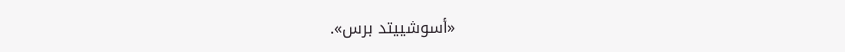«أسوشييتد برس».